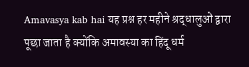Amavasya kab hai यह प्रश्न हर महीने श्रद्धालुओं द्वारा पूछा जाता है क्योंकि अमावस्या का हिंदू धर्म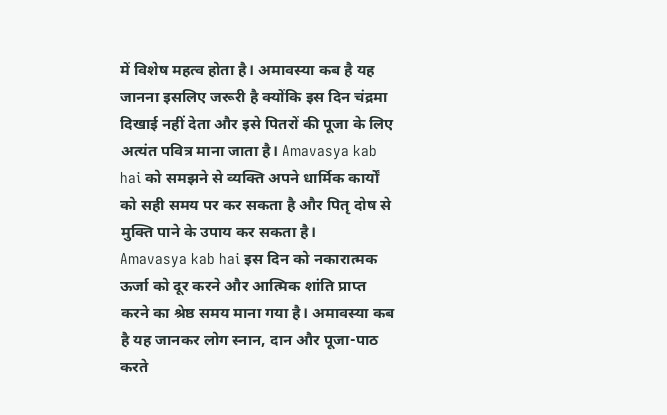में विशेष महत्व होता है। अमावस्या कब है यह जानना इसलिए जरूरी है क्योंकि इस दिन चंद्रमा दिखाई नहीं देता और इसे पितरों की पूजा के लिए अत्यंत पवित्र माना जाता है। Amavasya kab hai को समझने से व्यक्ति अपने धार्मिक कार्यों को सही समय पर कर सकता है और पितृ दोष से मुक्ति पाने के उपाय कर सकता है।
Amavasya kab hai इस दिन को नकारात्मक ऊर्जा को दूर करने और आत्मिक शांति प्राप्त करने का श्रेष्ठ समय माना गया है। अमावस्या कब है यह जानकर लोग स्नान, दान और पूजा-पाठ करते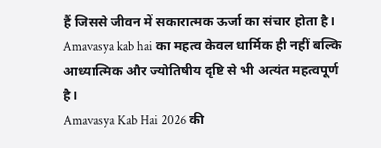हैं जिससे जीवन में सकारात्मक ऊर्जा का संचार होता है। Amavasya kab hai का महत्व केवल धार्मिक ही नहीं बल्कि आध्यात्मिक और ज्योतिषीय दृष्टि से भी अत्यंत महत्वपूर्ण है।
Amavasya Kab Hai 2026 की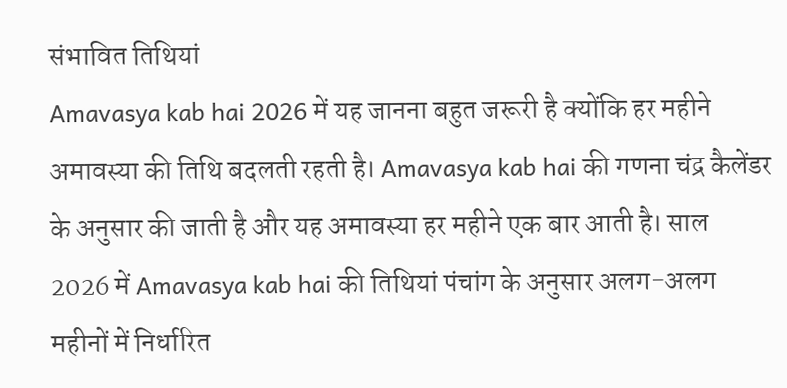संभावित तिथियां
Amavasya kab hai 2026 में यह जानना बहुत जरूरी है क्योंकि हर महीने अमावस्या की तिथि बदलती रहती है। Amavasya kab hai की गणना चंद्र कैलेंडर के अनुसार की जाती है और यह अमावस्या हर महीने एक बार आती है। साल 2026 में Amavasya kab hai की तिथियां पंचांग के अनुसार अलग-अलग महीनों में निर्धारित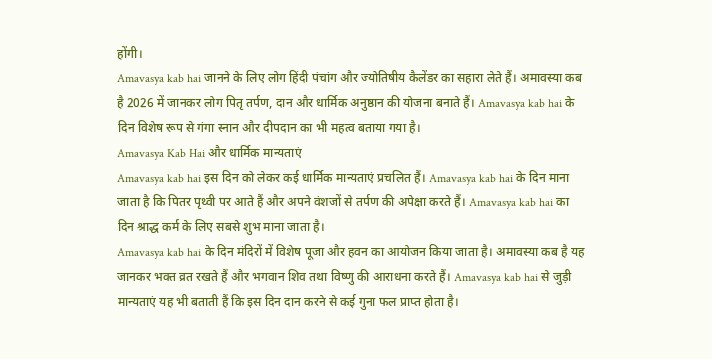होंगी।
Amavasya kab hai जानने के लिए लोग हिंदी पंचांग और ज्योतिषीय कैलेंडर का सहारा लेते हैं। अमावस्या कब है 2026 में जानकर लोग पितृ तर्पण, दान और धार्मिक अनुष्ठान की योजना बनाते हैं। Amavasya kab hai के दिन विशेष रूप से गंगा स्नान और दीपदान का भी महत्व बताया गया है।
Amavasya Kab Hai और धार्मिक मान्यताएं
Amavasya kab hai इस दिन को लेकर कई धार्मिक मान्यताएं प्रचलित हैं। Amavasya kab hai के दिन माना जाता है कि पितर पृथ्वी पर आते हैं और अपने वंशजों से तर्पण की अपेक्षा करते हैं। Amavasya kab hai का दिन श्राद्ध कर्म के लिए सबसे शुभ माना जाता है।
Amavasya kab hai के दिन मंदिरों में विशेष पूजा और हवन का आयोजन किया जाता है। अमावस्या कब है यह जानकर भक्त व्रत रखते हैं और भगवान शिव तथा विष्णु की आराधना करते हैं। Amavasya kab hai से जुड़ी मान्यताएं यह भी बताती हैं कि इस दिन दान करने से कई गुना फल प्राप्त होता है।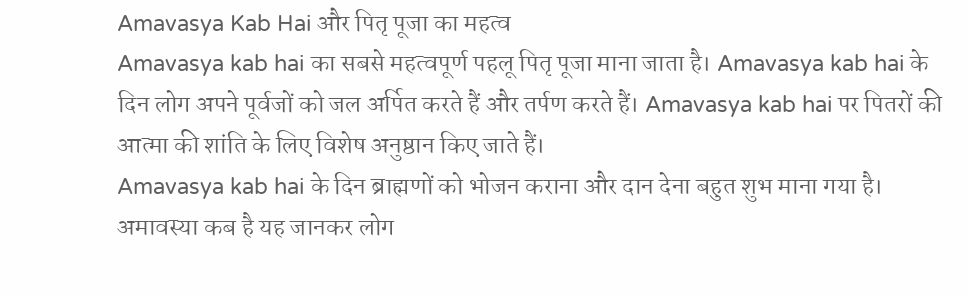Amavasya Kab Hai और पितृ पूजा का महत्व
Amavasya kab hai का सबसे महत्वपूर्ण पहलू पितृ पूजा माना जाता है। Amavasya kab hai के दिन लोग अपने पूर्वजों को जल अर्पित करते हैं और तर्पण करते हैं। Amavasya kab hai पर पितरों की आत्मा की शांति के लिए विशेष अनुष्ठान किए जाते हैं।
Amavasya kab hai के दिन ब्राह्मणों को भोजन कराना और दान देना बहुत शुभ माना गया है। अमावस्या कब है यह जानकर लोग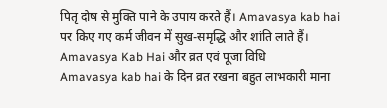पितृ दोष से मुक्ति पाने के उपाय करते हैं। Amavasya kab hai पर किए गए कर्म जीवन में सुख-समृद्धि और शांति लाते हैं।
Amavasya Kab Hai और व्रत एवं पूजा विधि
Amavasya kab hai के दिन व्रत रखना बहुत लाभकारी माना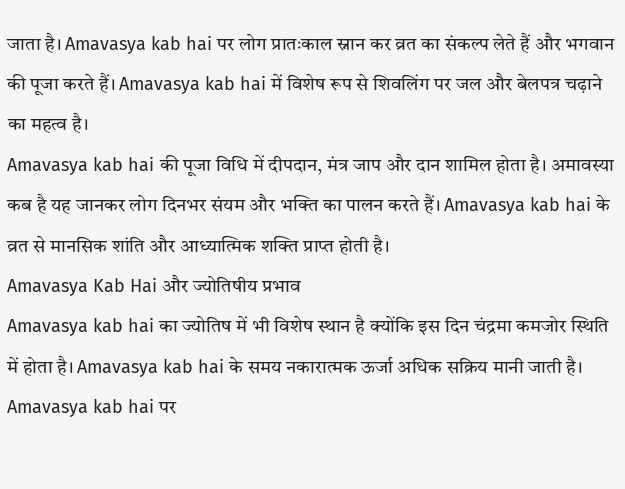जाता है। Amavasya kab hai पर लोग प्रातःकाल स्नान कर व्रत का संकल्प लेते हैं और भगवान की पूजा करते हैं। Amavasya kab hai में विशेष रूप से शिवलिंग पर जल और बेलपत्र चढ़ाने का महत्व है।
Amavasya kab hai की पूजा विधि में दीपदान, मंत्र जाप और दान शामिल होता है। अमावस्या कब है यह जानकर लोग दिनभर संयम और भक्ति का पालन करते हैं। Amavasya kab hai के व्रत से मानसिक शांति और आध्यात्मिक शक्ति प्राप्त होती है।
Amavasya Kab Hai और ज्योतिषीय प्रभाव
Amavasya kab hai का ज्योतिष में भी विशेष स्थान है क्योंकि इस दिन चंद्रमा कमजोर स्थिति में होता है। Amavasya kab hai के समय नकारात्मक ऊर्जा अधिक सक्रिय मानी जाती है। Amavasya kab hai पर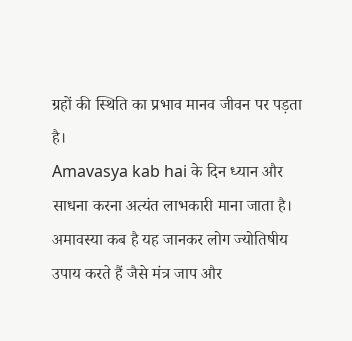ग्रहों की स्थिति का प्रभाव मानव जीवन पर पड़ता है।
Amavasya kab hai के दिन ध्यान और साधना करना अत्यंत लाभकारी माना जाता है। अमावस्या कब है यह जानकर लोग ज्योतिषीय उपाय करते हैं जैसे मंत्र जाप और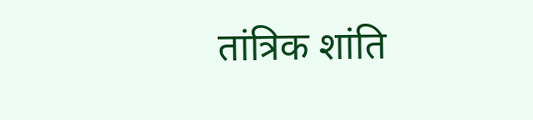तांत्रिक शांति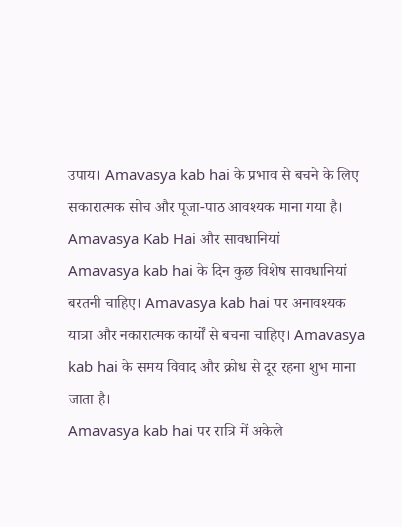उपाय। Amavasya kab hai के प्रभाव से बचने के लिए सकारात्मक सोच और पूजा-पाठ आवश्यक माना गया है।
Amavasya Kab Hai और सावधानियां
Amavasya kab hai के दिन कुछ विशेष सावधानियां बरतनी चाहिए। Amavasya kab hai पर अनावश्यक यात्रा और नकारात्मक कार्यों से बचना चाहिए। Amavasya kab hai के समय विवाद और क्रोध से दूर रहना शुभ माना जाता है।
Amavasya kab hai पर रात्रि में अकेले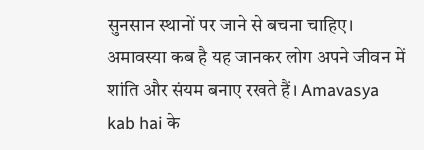सुनसान स्थानों पर जाने से बचना चाहिए। अमावस्या कब है यह जानकर लोग अपने जीवन में शांति और संयम बनाए रखते हैं। Amavasya kab hai के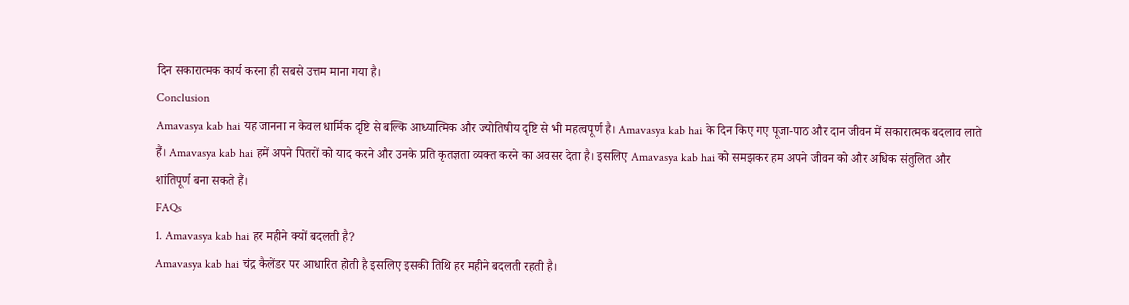दिन सकारात्मक कार्य करना ही सबसे उत्तम माना गया है।
Conclusion
Amavasya kab hai यह जानना न केवल धार्मिक दृष्टि से बल्कि आध्यात्मिक और ज्योतिषीय दृष्टि से भी महत्वपूर्ण है। Amavasya kab hai के दिन किए गए पूजा-पाठ और दान जीवन में सकारात्मक बदलाव लाते हैं। Amavasya kab hai हमें अपने पितरों को याद करने और उनके प्रति कृतज्ञता व्यक्त करने का अवसर देता है। इसलिए Amavasya kab hai को समझकर हम अपने जीवन को और अधिक संतुलित और शांतिपूर्ण बना सकते हैं।
FAQs
1. Amavasya kab hai हर महीने क्यों बदलती है?
Amavasya kab hai चंद्र कैलेंडर पर आधारित होती है इसलिए इसकी तिथि हर महीने बदलती रहती है।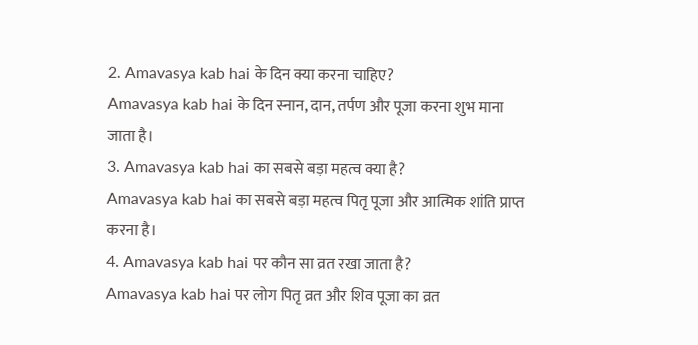2. Amavasya kab hai के दिन क्या करना चाहिए?
Amavasya kab hai के दिन स्नान, दान, तर्पण और पूजा करना शुभ माना जाता है।
3. Amavasya kab hai का सबसे बड़ा महत्व क्या है?
Amavasya kab hai का सबसे बड़ा महत्व पितृ पूजा और आत्मिक शांति प्राप्त करना है।
4. Amavasya kab hai पर कौन सा व्रत रखा जाता है?
Amavasya kab hai पर लोग पितृ व्रत और शिव पूजा का व्रत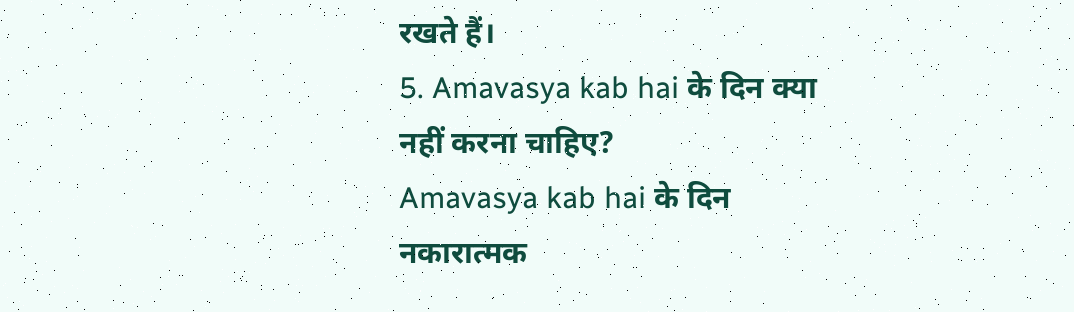रखते हैं।
5. Amavasya kab hai के दिन क्या नहीं करना चाहिए?
Amavasya kab hai के दिन नकारात्मक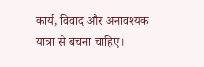कार्य, विवाद और अनावश्यक यात्रा से बचना चाहिए।